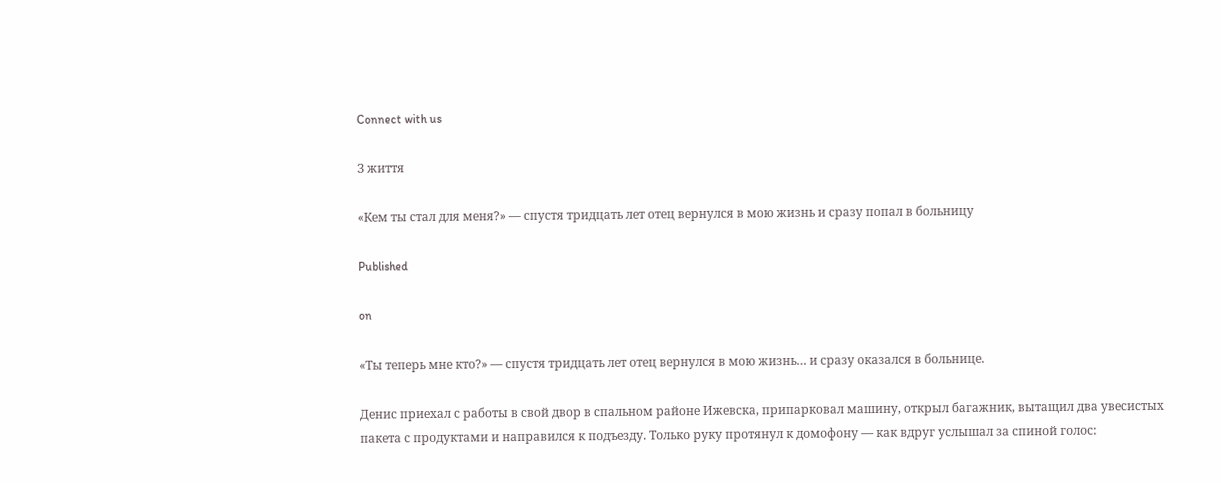Connect with us

З життя

«Кем ты стал для меня?» — спустя тридцать лет отец вернулся в мою жизнь и сразу попал в больницу

Published

on

«Ты теперь мне кто?» — спустя тридцать лет отец вернулся в мою жизнь… и сразу оказался в больнице.

Денис приехал с работы в свой двор в спальном районе Ижевска, припарковал машину, открыл багажник, вытащил два увесистых пакета с продуктами и направился к подъезду. Только руку протянул к домофону — как вдруг услышал за спиной голос: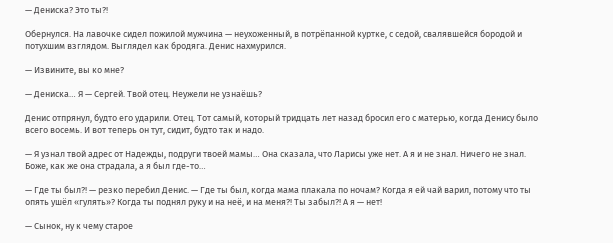— Дениска? Это ты?!

Обернулся. На лавочке сидел пожилой мужчина — неухоженный, в потрёпанной куртке, с седой, свалявшейся бородой и потухшим взглядом. Выглядел как бродяга. Денис нахмурился.

— Извините, вы ко мне?

— Дениска… Я — Сергей. Твой отец. Неужели не узнаёшь?

Денис отпрянул, будто его ударили. Отец. Тот самый, который тридцать лет назад бросил его с матерью, когда Денису было всего восемь. И вот теперь он тут, сидит, будто так и надо.

— Я узнал твой адрес от Надежды, подруги твоей мамы… Она сказала, что Ларисы уже нет. А я и не знал. Ничего не знал. Боже, как же она страдала, а я был где-то…

— Где ты был?! — резко перебил Денис. — Где ты был, когда мама плакала по ночам? Когда я ей чай варил, потому что ты опять ушёл «гулять»? Когда ты поднял руку и на неё, и на меня?! Ты забыл?! А я — нет!

— Сынок, ну к чему старое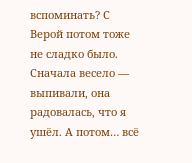вспоминать? С Верой потом тоже не сладко было. Сначала весело — выпивали, она радовалась, что я ушёл. А потом… всё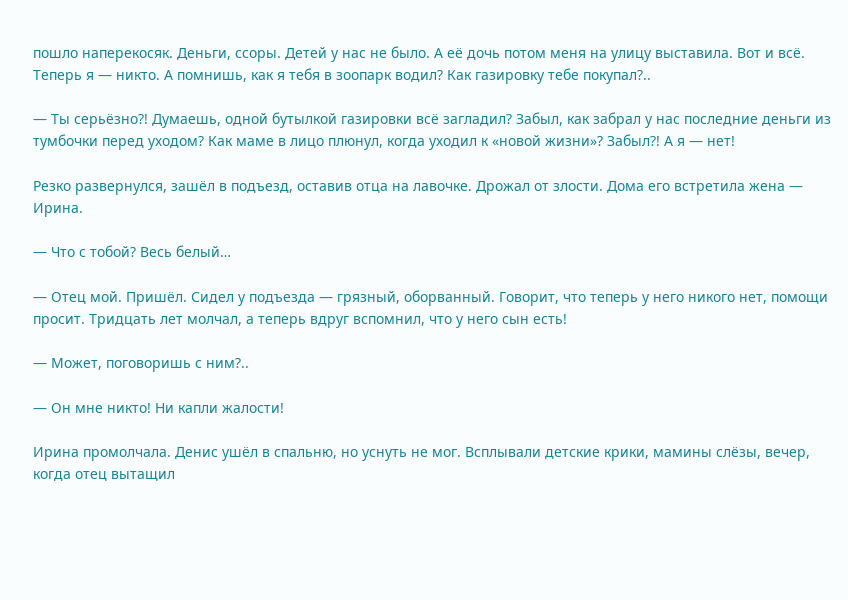пошло наперекосяк. Деньги, ссоры. Детей у нас не было. А её дочь потом меня на улицу выставила. Вот и всё. Теперь я — никто. А помнишь, как я тебя в зоопарк водил? Как газировку тебе покупал?..

— Ты серьёзно?! Думаешь, одной бутылкой газировки всё загладил? Забыл, как забрал у нас последние деньги из тумбочки перед уходом? Как маме в лицо плюнул, когда уходил к «новой жизни»? Забыл?! А я — нет!

Резко развернулся, зашёл в подъезд, оставив отца на лавочке. Дрожал от злости. Дома его встретила жена — Ирина.

— Что с тобой? Весь белый…

— Отец мой. Пришёл. Сидел у подъезда — грязный, оборванный. Говорит, что теперь у него никого нет, помощи просит. Тридцать лет молчал, а теперь вдруг вспомнил, что у него сын есть!

— Может, поговоришь с ним?..

— Он мне никто! Ни капли жалости!

Ирина промолчала. Денис ушёл в спальню, но уснуть не мог. Всплывали детские крики, мамины слёзы, вечер, когда отец вытащил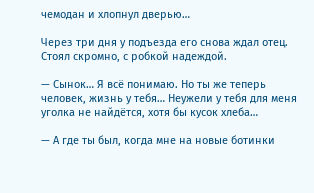чемодан и хлопнул дверью…

Через три дня у подъезда его снова ждал отец. Стоял скромно, с робкой надеждой.

— Сынок… Я всё понимаю. Но ты же теперь человек, жизнь у тебя… Неужели у тебя для меня уголка не найдётся, хотя бы кусок хлеба…

— А где ты был, когда мне на новые ботинки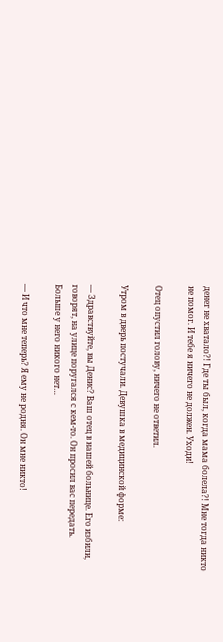денег не хватало?! Где ты был, когда мама болела?! Мне тогда никто не помог. И тебе я ничего не должен. Уходи!

Отец опустил голову, ничего не ответил.

Утром в дверь постучали. Девушка в медицинской форме:

— Здравствуйте, вы Денис? Ваш отец в нашей больнице. Его избили, говорят, на улице поругался с кем-то. Он просил вас передать. Больше у него никого нет…

— И что мне теперь? Я ему не родня. Он мне никто!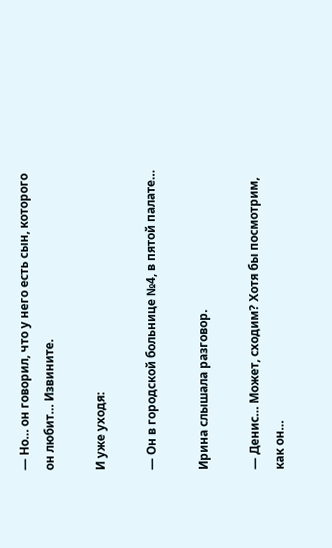— Но… он говорил, что у него есть сын, которого он любит… Извините.

И уже уходя:

— Он в городской больнице №4, в пятой палате…

Ирина слышала разговор.

— Денис… Может, сходим? Хотя бы посмотрим, как он…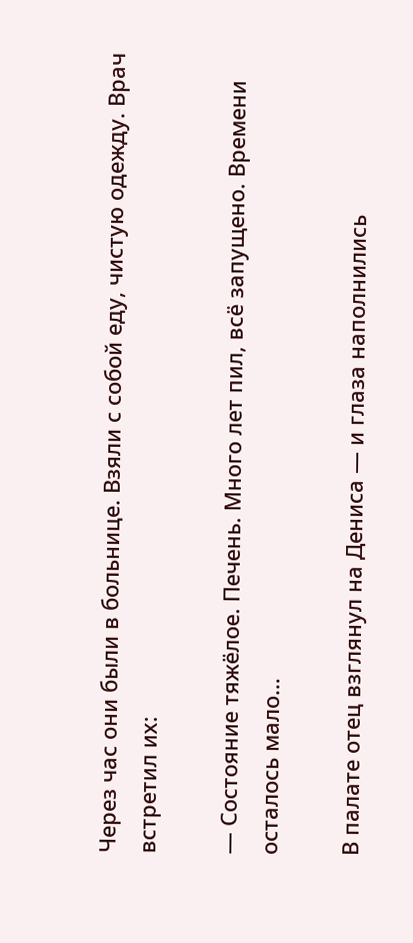Через час они были в больнице. Взяли с собой еду, чистую одежду. Врач встретил их:

— Состояние тяжёлое. Печень. Много лет пил, всё запущено. Времени осталось мало…

В палате отец взглянул на Дениса — и глаза наполнились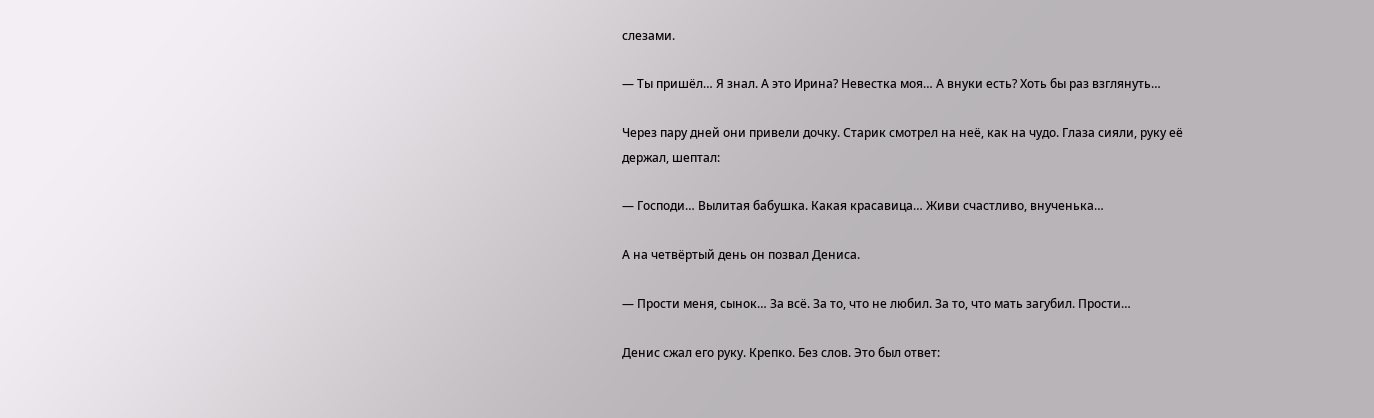слезами.

— Ты пришёл… Я знал. А это Ирина? Невестка моя… А внуки есть? Хоть бы раз взглянуть…

Через пару дней они привели дочку. Старик смотрел на неё, как на чудо. Глаза сияли, руку её держал, шептал:

— Господи… Вылитая бабушка. Какая красавица… Живи счастливо, внученька…

А на четвёртый день он позвал Дениса.

— Прости меня, сынок… За всё. За то, что не любил. За то, что мать загубил. Прости…

Денис сжал его руку. Крепко. Без слов. Это был ответ: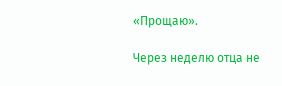«Прощаю».

Через неделю отца не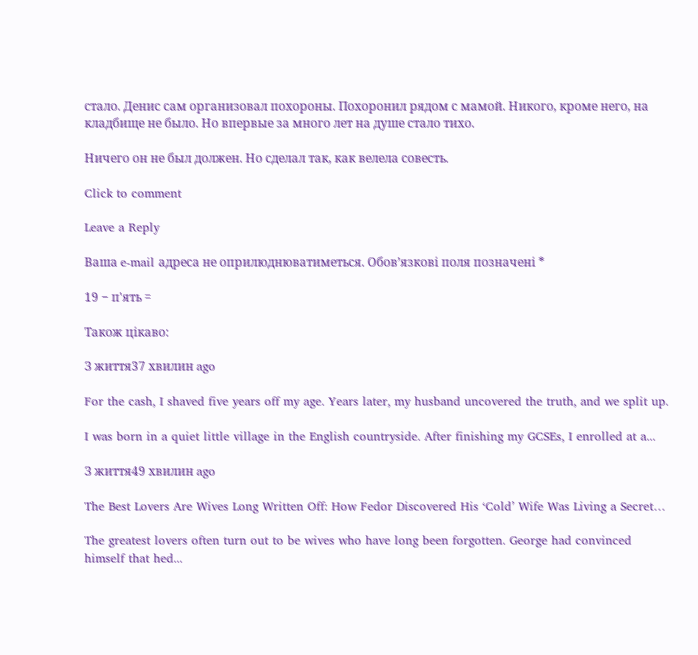стало. Денис сам организовал похороны. Похоронил рядом с мамой. Никого, кроме него, на кладбище не было. Но впервые за много лет на душе стало тихо.

Ничего он не был должен. Но сделал так, как велела совесть.

Click to comment

Leave a Reply

Ваша e-mail адреса не оприлюднюватиметься. Обов’язкові поля позначені *

19 − п'ять =

Також цікаво:

З життя37 хвилин ago

For the cash, I shaved five years off my age. Years later, my husband uncovered the truth, and we split up.

I was born in a quiet little village in the English countryside. After finishing my GCSEs, I enrolled at a...

З життя49 хвилин ago

The Best Lovers Are Wives Long Written Off: How Fedor Discovered His ‘Cold’ Wife Was Living a Secret…

The greatest lovers often turn out to be wives who have long been forgotten. George had convinced himself that hed...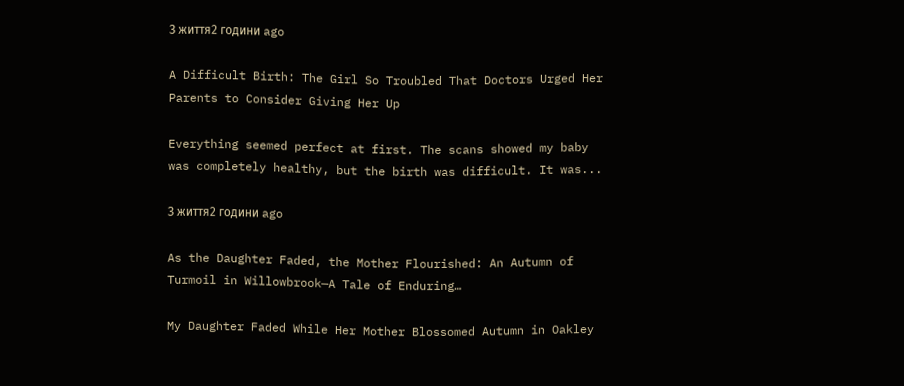З життя2 години ago

A Difficult Birth: The Girl So Troubled That Doctors Urged Her Parents to Consider Giving Her Up

Everything seemed perfect at first. The scans showed my baby was completely healthy, but the birth was difficult. It was...

З життя2 години ago

As the Daughter Faded, the Mother Flourished: An Autumn of Turmoil in Willowbrook—A Tale of Enduring…

My Daughter Faded While Her Mother Blossomed Autumn in Oakley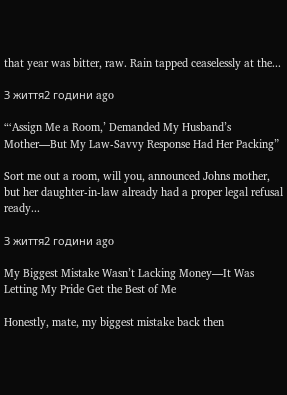that year was bitter, raw. Rain tapped ceaselessly at the...

З життя2 години ago

“‘Assign Me a Room,’ Demanded My Husband’s Mother—But My Law-Savvy Response Had Her Packing”

Sort me out a room, will you, announced Johns mother, but her daughter-in-law already had a proper legal refusal ready...

З життя2 години ago

My Biggest Mistake Wasn’t Lacking Money—It Was Letting My Pride Get the Best of Me

Honestly, mate, my biggest mistake back then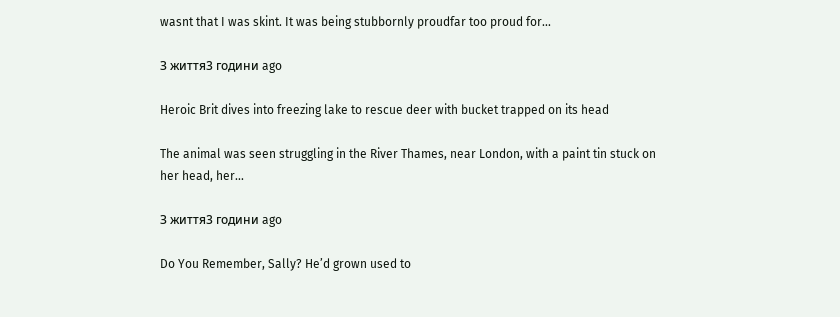wasnt that I was skint. It was being stubbornly proudfar too proud for...

З життя3 години ago

Heroic Brit dives into freezing lake to rescue deer with bucket trapped on its head

The animal was seen struggling in the River Thames, near London, with a paint tin stuck on her head, her...

З життя3 години ago

Do You Remember, Sally? He’d grown used to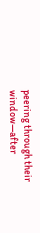peering through their window—after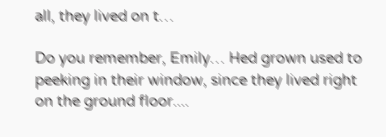all, they lived on t…

Do you remember, Emily… Hed grown used to peeking in their window, since they lived right on the ground floor....